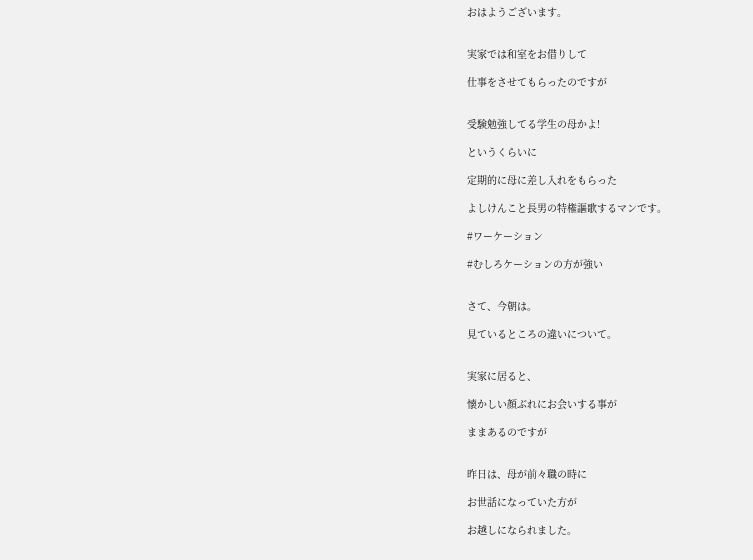おはようございます。


実家では和室をお借りして

仕事をさせてもらったのですが


受験勉強してる学生の母かよ!

というくらいに

定期的に母に差し入れをもらった

よしけんこと長男の特権謳歌するマンです。

#ワーケーション

#むしろケーションの方が強い


さて、今朝は。

見ているところの違いについて。


実家に居ると、

懐かしい顔ぶれにお会いする事が

ままあるのですが


昨日は、母が前々職の時に

お世話になっていた方が

お越しになられました。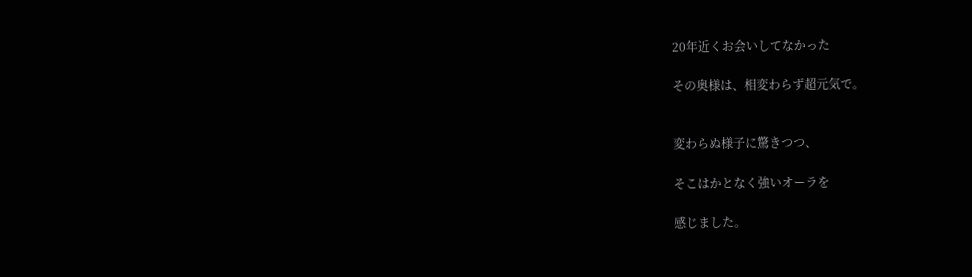20年近くお会いしてなかった

その奥様は、相変わらず超元気で。


変わらぬ様子に驚きつつ、

そこはかとなく強いオーラを

感じました。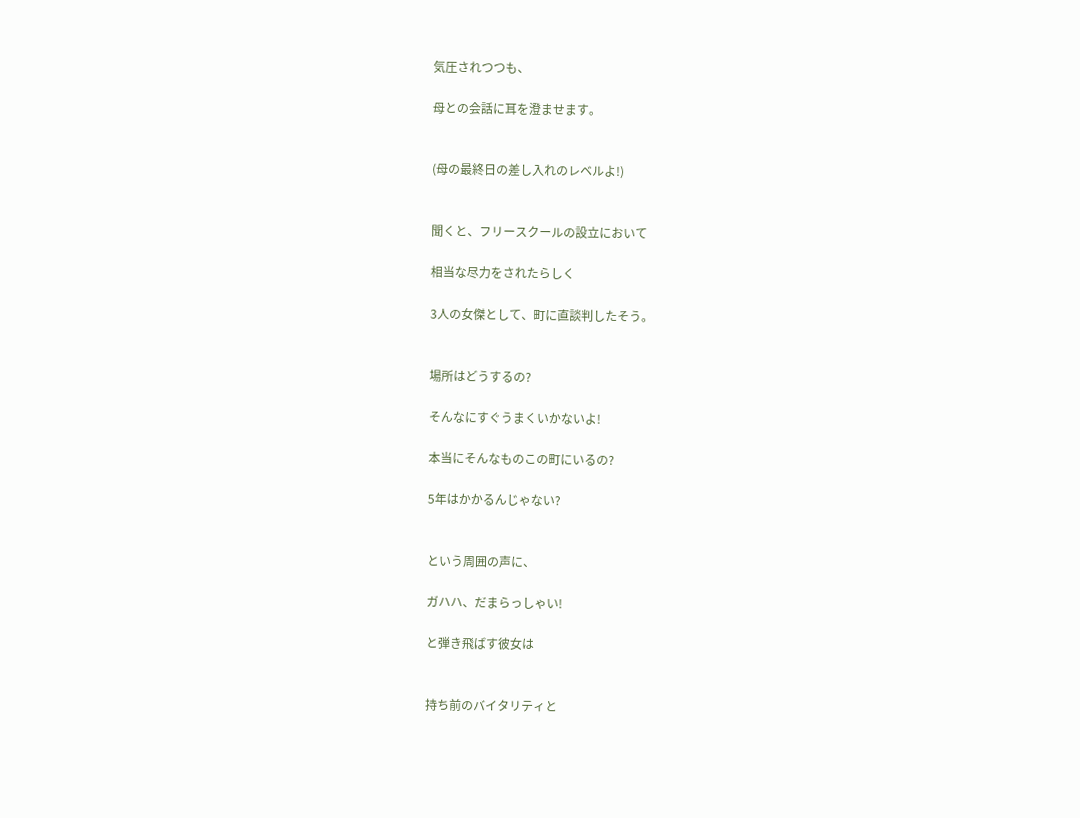気圧されつつも、

母との会話に耳を澄ませます。


(母の最終日の差し入れのレベルよ!)


聞くと、フリースクールの設立において

相当な尽力をされたらしく

3人の女傑として、町に直談判したそう。


場所はどうするの?

そんなにすぐうまくいかないよ!

本当にそんなものこの町にいるの?

5年はかかるんじゃない?


という周囲の声に、

ガハハ、だまらっしゃい!

と弾き飛ばす彼女は


持ち前のバイタリティと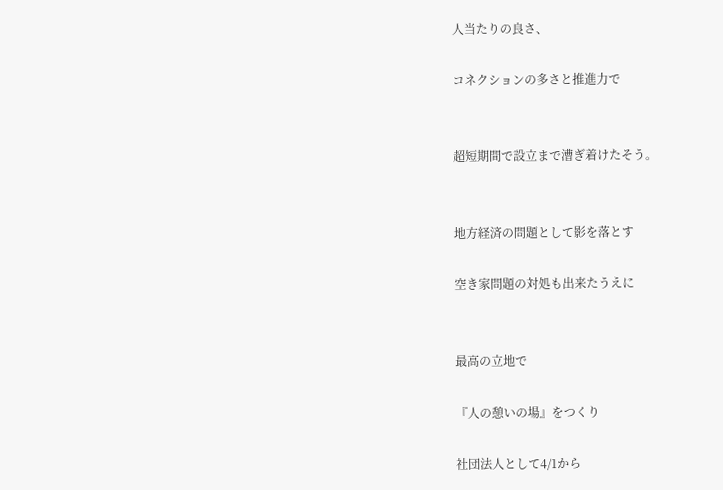人当たりの良さ、

コネクションの多さと推進力で


超短期間で設立まで漕ぎ着けたそう。


地方経済の問題として影を落とす

空き家問題の対処も出来たうえに


最高の立地で

『人の憩いの場』をつくり

社団法人として4/1から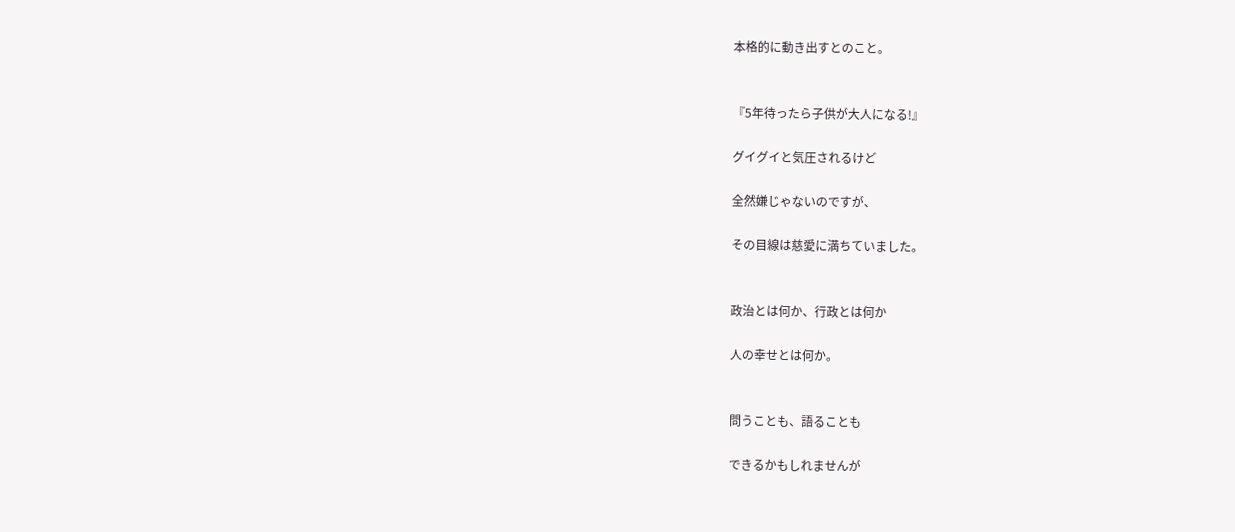本格的に動き出すとのこと。


『5年待ったら子供が大人になる!』

グイグイと気圧されるけど

全然嫌じゃないのですが、

その目線は慈愛に満ちていました。


政治とは何か、行政とは何か

人の幸せとは何か。


問うことも、語ることも

できるかもしれませんが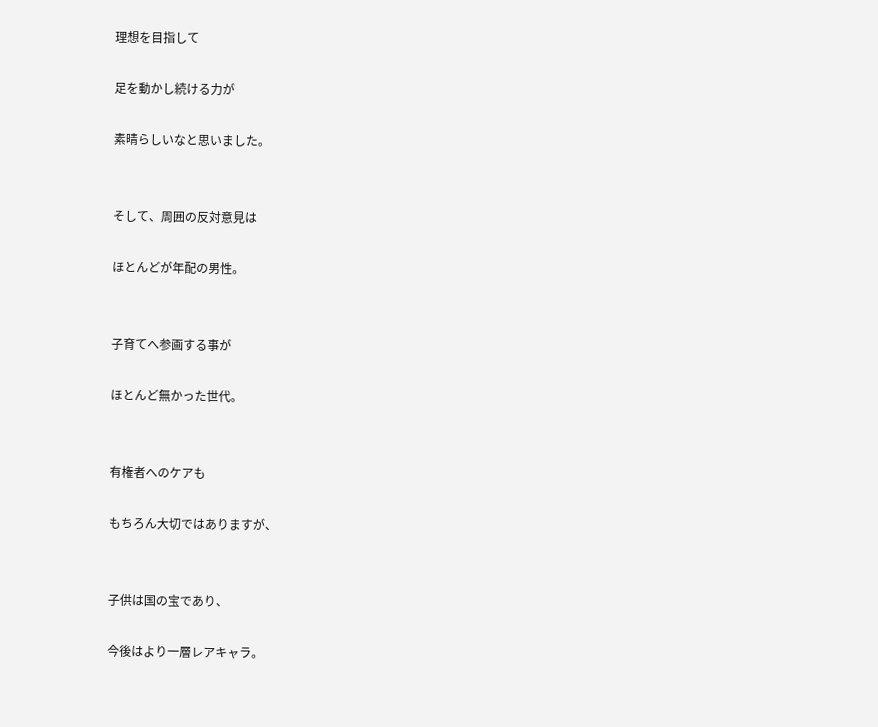理想を目指して

足を動かし続ける力が

素晴らしいなと思いました。


そして、周囲の反対意見は

ほとんどが年配の男性。


子育てへ参画する事が

ほとんど無かった世代。


有権者へのケアも

もちろん大切ではありますが、


子供は国の宝であり、

今後はより一層レアキャラ。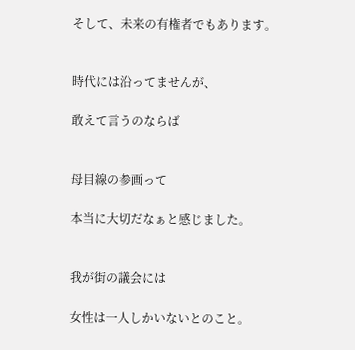そして、未来の有権者でもあります。


時代には沿ってませんが、

敢えて言うのならば


母目線の参画って

本当に大切だなぁと感じました。


我が街の議会には

女性は一人しかいないとのこと。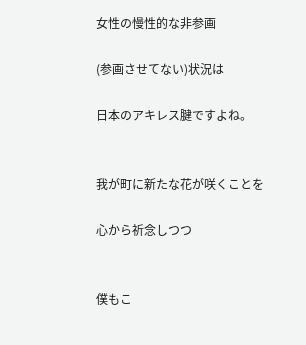女性の慢性的な非参画

(参画させてない)状況は

日本のアキレス腱ですよね。


我が町に新たな花が咲くことを

心から祈念しつつ


僕もこ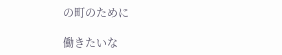の町のために

働きたいな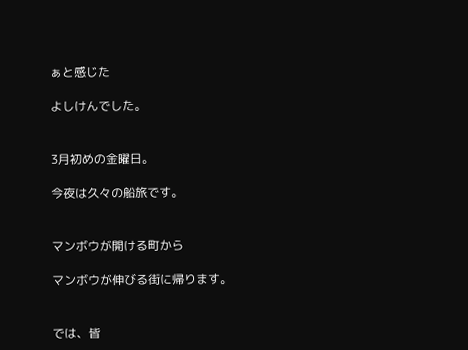ぁと感じた

よしけんでした。


3月初めの金曜日。

今夜は久々の船旅です。


マンボウが開ける町から

マンボウが伸びる街に帰ります。


では、皆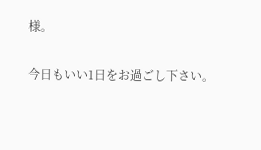様。

今日もいい1日をお過ごし下さい。